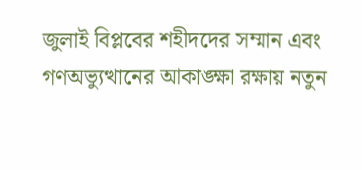জুলাই বিপ্লবের শহীদদের সম্মান এবং গণঅভ্যুত্থানের আকাঙ্ক্ষা রক্ষায় নতুন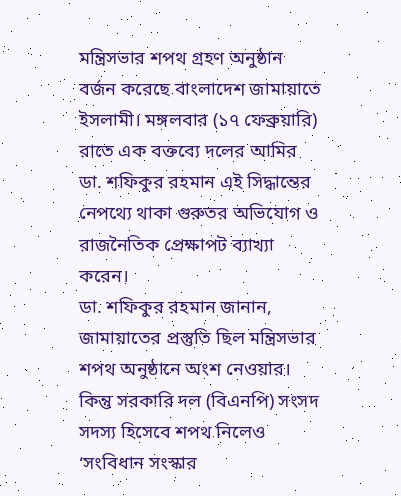মন্ত্রিসভার শপথ গ্রহণ অনুষ্ঠান বর্জন করেছে বাংলাদেশ জামায়াতে ইসলামী। মঙ্গলবার (১৭ ফেব্রুয়ারি) রাতে এক বক্তব্যে দলের আমির ডা. শফিকুর রহমান এই সিদ্ধান্তের নেপথ্যে থাকা গুরুতর অভিযোগ ও রাজনৈতিক প্রেক্ষাপট ব্যাখ্যা করেন।
ডা. শফিকুর রহমান জানান, জামায়াতের প্রস্তুতি ছিল মন্ত্রিসভার শপথ অনুষ্ঠানে অংশ নেওয়ার। কিন্তু সরকারি দল (বিএনপি) সংসদ সদস্য হিসেবে শপথ নিলেও ‘সংবিধান সংস্কার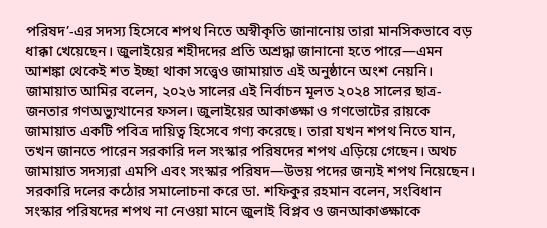পরিষদ’-এর সদস্য হিসেবে শপথ নিতে অস্বীকৃতি জানানোয় তারা মানসিকভাবে বড় ধাক্কা খেয়েছেন। জুলাইয়ের শহীদদের প্রতি অশ্রদ্ধা জানানো হতে পারে—এমন আশঙ্কা থেকেই শত ইচ্ছা থাকা সত্ত্বেও জামায়াত এই অনুষ্ঠানে অংশ নেয়নি।
জামায়াত আমির বলেন, ২০২৬ সালের এই নির্বাচন মূলত ২০২৪ সালের ছাত্র-জনতার গণঅভ্যুত্থানের ফসল। জুলাইয়ের আকাঙ্ক্ষা ও গণভোটের রায়কে জামায়াত একটি পবিত্র দায়িত্ব হিসেবে গণ্য করেছে। তারা যখন শপথ নিতে যান, তখন জানতে পারেন সরকারি দল সংস্কার পরিষদের শপথ এড়িয়ে গেছেন। অথচ জামায়াত সদস্যরা এমপি এবং সংস্কার পরিষদ—উভয় পদের জন্যই শপথ নিয়েছেন।
সরকারি দলের কঠোর সমালোচনা করে ডা. শফিকুর রহমান বলেন, সংবিধান সংস্কার পরিষদের শপথ না নেওয়া মানে জুলাই বিপ্লব ও জনআকাঙ্ক্ষাকে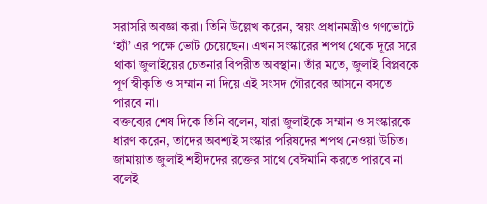সরাসরি অবজ্ঞা করা। তিনি উল্লেখ করেন, স্বয়ং প্রধানমন্ত্রীও গণভোটে ‘হ্যাঁ’ এর পক্ষে ভোট চেয়েছেন। এখন সংস্কারের শপথ থেকে দূরে সরে থাকা জুলাইয়ের চেতনার বিপরীত অবস্থান। তাঁর মতে, জুলাই বিপ্লবকে পূর্ণ স্বীকৃতি ও সম্মান না দিয়ে এই সংসদ গৌরবের আসনে বসতে পারবে না।
বক্তব্যের শেষ দিকে তিনি বলেন, যারা জুলাইকে সম্মান ও সংস্কারকে ধারণ করেন, তাদের অবশ্যই সংস্কার পরিষদের শপথ নেওয়া উচিত। জামায়াত জুলাই শহীদদের রক্তের সাথে বেঈমানি করতে পারবে না বলেই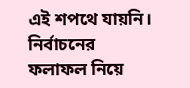এই শপথে যায়নি। নির্বাচনের ফলাফল নিয়ে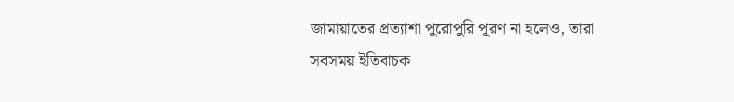জামায়াতের প্রত্যাশা পুরোপুরি পূরণ না হলেও, তারা সবসময় ইতিবাচক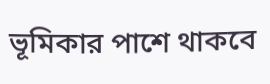ভূমিকার পাশে থাকবে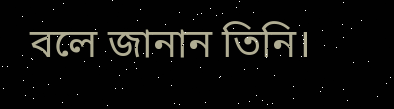বলে জানান তিনি।